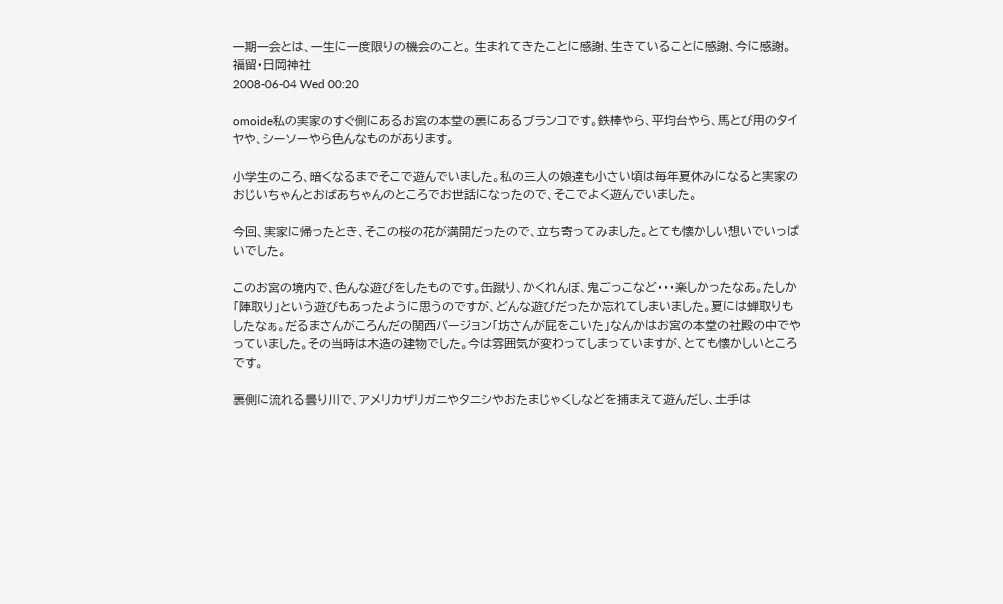一期一会とは、一生に一度限りの機会のこと。 生まれてきたことに感謝、生きていることに感謝、今に感謝。
福留・日岡神社
2008-06-04 Wed 00:20

omoide私の実家のすぐ側にあるお宮の本堂の裏にあるブランコです。鉄棒やら、平均台やら、馬とび用のタイヤや、シーソーやら色んなものがあります。

小学生のころ、暗くなるまでそこで遊んでいました。私の三人の娘達も小さい頃は毎年夏休みになると実家のおじいちゃんとおばあちゃんのところでお世話になったので、そこでよく遊んでいました。

今回、実家に帰ったとき、そこの桜の花が満開だったので、立ち寄ってみました。とても懐かしい想いでいっぱいでした。

このお宮の境内で、色んな遊びをしたものです。缶蹴り、かくれんぼ、鬼ごっこなど・・・楽しかったなあ。たしか「陣取り」という遊びもあったように思うのですが、どんな遊びだったか忘れてしまいました。夏には蝉取りもしたなぁ。だるまさんがころんだの関西バージョン「坊さんが屁をこいた」なんかはお宮の本堂の社殿の中でやっていました。その当時は木造の建物でした。今は雰囲気が変わってしまっていますが、とても懐かしいところです。

裏側に流れる曇り川で、アメリカザリガニやタニシやおたまじゃくしなどを捕まえて遊んだし、土手は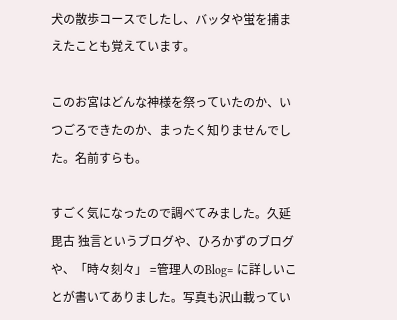犬の散歩コースでしたし、バッタや蛍を捕まえたことも覚えています。

このお宮はどんな神様を祭っていたのか、いつごろできたのか、まったく知りませんでした。名前すらも。

すごく気になったので調べてみました。久延毘古 独言というブログや、ひろかずのブログや、「時々刻々」 =管理人のBlog= に詳しいことが書いてありました。写真も沢山載ってい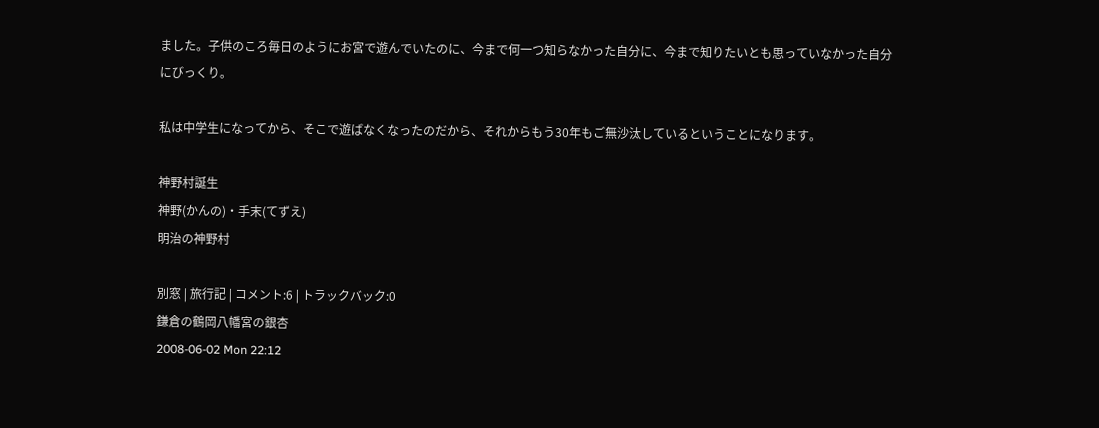ました。子供のころ毎日のようにお宮で遊んでいたのに、今まで何一つ知らなかった自分に、今まで知りたいとも思っていなかった自分にびっくり。

私は中学生になってから、そこで遊ばなくなったのだから、それからもう30年もご無沙汰しているということになります。

神野村誕生
神野(かんの)・手末(てずえ)
明治の神野村

別窓 | 旅行記 | コメント:6 | トラックバック:0
鎌倉の鶴岡八幡宮の銀杏
2008-06-02 Mon 22:12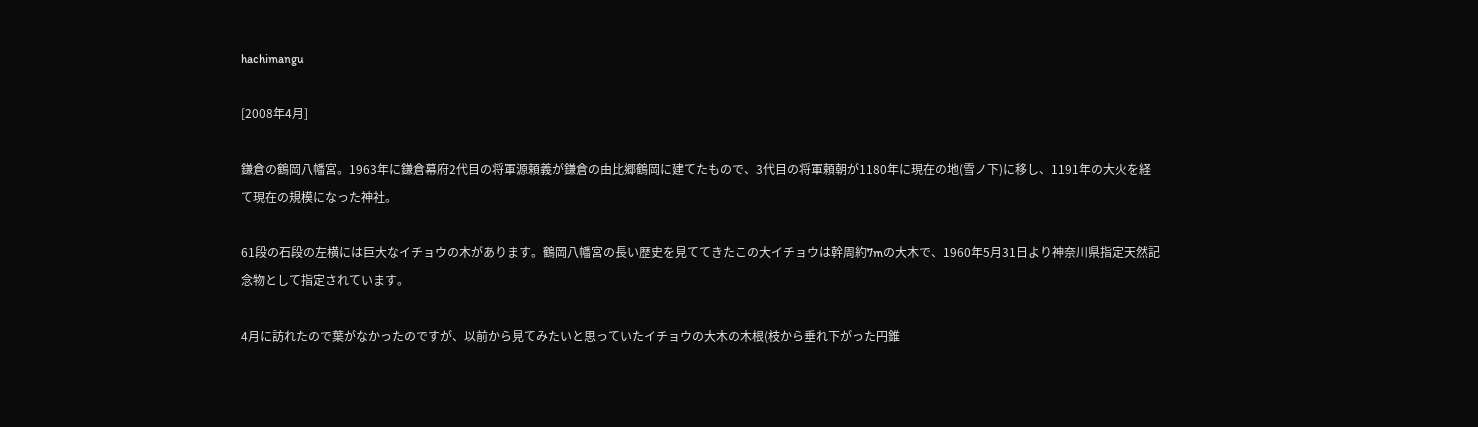hachimangu

[2008年4月]

鎌倉の鶴岡八幡宮。1963年に鎌倉幕府2代目の将軍源頼義が鎌倉の由比郷鶴岡に建てたもので、3代目の将軍頼朝が1180年に現在の地(雪ノ下)に移し、1191年の大火を経て現在の規模になった神社。

61段の石段の左横には巨大なイチョウの木があります。鶴岡八幡宮の長い歴史を見ててきたこの大イチョウは幹周約7mの大木で、1960年5月31日より神奈川県指定天然記念物として指定されています。

4月に訪れたので葉がなかったのですが、以前から見てみたいと思っていたイチョウの大木の木根(枝から垂れ下がった円錐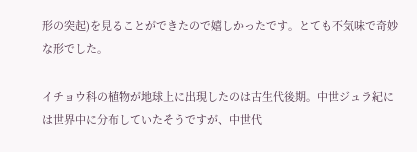形の突起)を見ることができたので嬉しかったです。とても不気味で奇妙な形でした。

イチョウ科の植物が地球上に出現したのは古生代後期。中世ジュラ紀には世界中に分布していたそうですが、中世代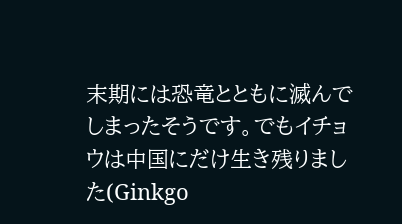末期には恐竜とともに滅んでしまったそうです。でもイチョウは中国にだけ生き残りました(Ginkgo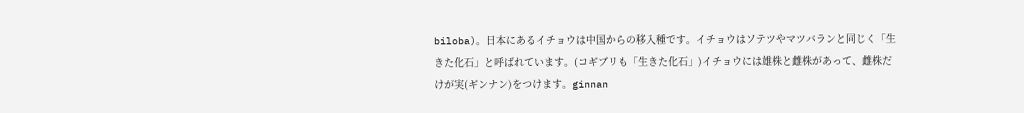biloba)。日本にあるイチョウは中国からの移入種です。イチョウはソテツやマツバランと同じく「生きた化石」と呼ばれています。(コギブリも「生きた化石」)イチョウには雄株と雌株があって、雌株だけが実(ギンナン)をつけます。ginnan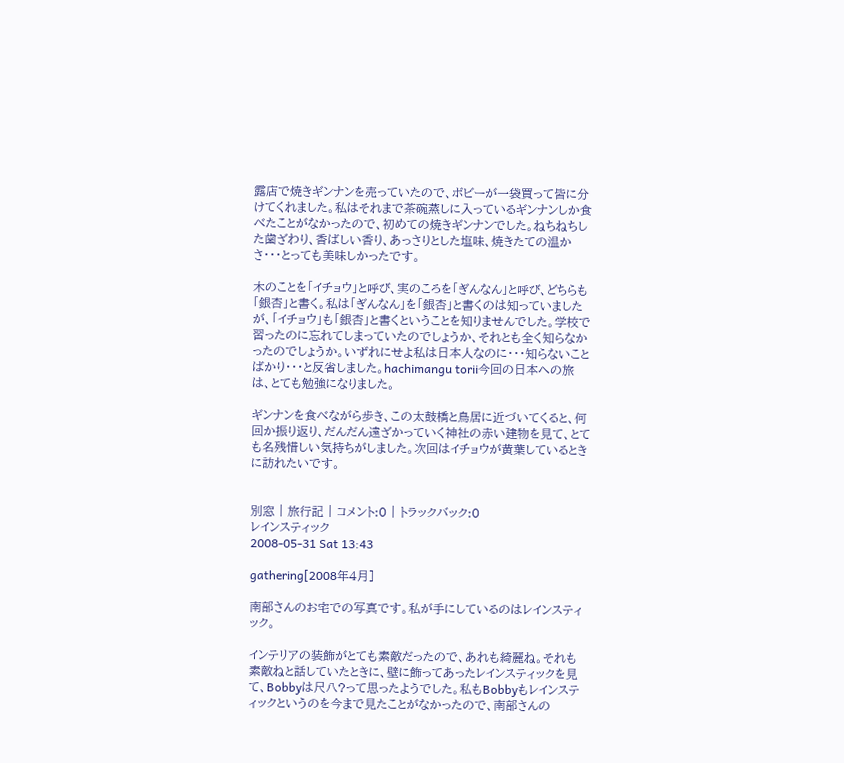露店で焼きギンナンを売っていたので、ボビーが一袋買って皆に分けてくれました。私はそれまで茶碗蒸しに入っているギンナンしか食べたことがなかったので、初めての焼きギンナンでした。ねちねちした歯ざわり、香ばしい香り、あっさりとした塩味、焼きたての温かさ・・・とっても美味しかったです。

木のことを「イチョウ」と呼び、実のころを「ぎんなん」と呼び、どちらも「銀杏」と書く。私は「ぎんなん」を「銀杏」と書くのは知っていましたが、「イチョウ」も「銀杏」と書くということを知りませんでした。学校で習ったのに忘れてしまっていたのでしょうか、それとも全く知らなかったのでしょうか。いずれにせよ私は日本人なのに・・・知らないことばかり・・・と反省しました。hachimangu torii今回の日本への旅は、とても勉強になりました。

ギンナンを食べながら歩き、この太鼓橋と鳥居に近づいてくると、何回か振り返り、だんだん遠ざかっていく神社の赤い建物を見て、とても名残惜しい気持ちがしました。次回はイチョウが黄葉しているときに訪れたいです。


別窓 | 旅行記 | コメント:0 | トラックバック:0
レインスティック
2008-05-31 Sat 13:43

gathering[2008年4月]

南部さんのお宅での写真です。私が手にしているのはレインスティック。

インテリアの装飾がとても素敵だったので、あれも綺麗ね。それも素敵ねと話していたときに、壁に飾ってあったレインスティックを見て、Bobbyは尺八?って思ったようでした。私もBobbyもレインスティックというのを今まで見たことがなかったので、南部さんの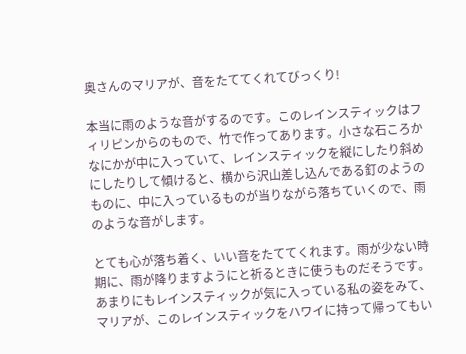奥さんのマリアが、音をたててくれてびっくり!

本当に雨のような音がするのです。このレインスティックはフィリピンからのもので、竹で作ってあります。小さな石ころかなにかが中に入っていて、レインスティックを縦にしたり斜めにしたりして傾けると、横から沢山差し込んである釘のようのものに、中に入っているものが当りながら落ちていくので、雨のような音がします。

とても心が落ち着く、いい音をたててくれます。雨が少ない時期に、雨が降りますようにと祈るときに使うものだそうです。あまりにもレインスティックが気に入っている私の姿をみて、マリアが、このレインスティックをハワイに持って帰ってもい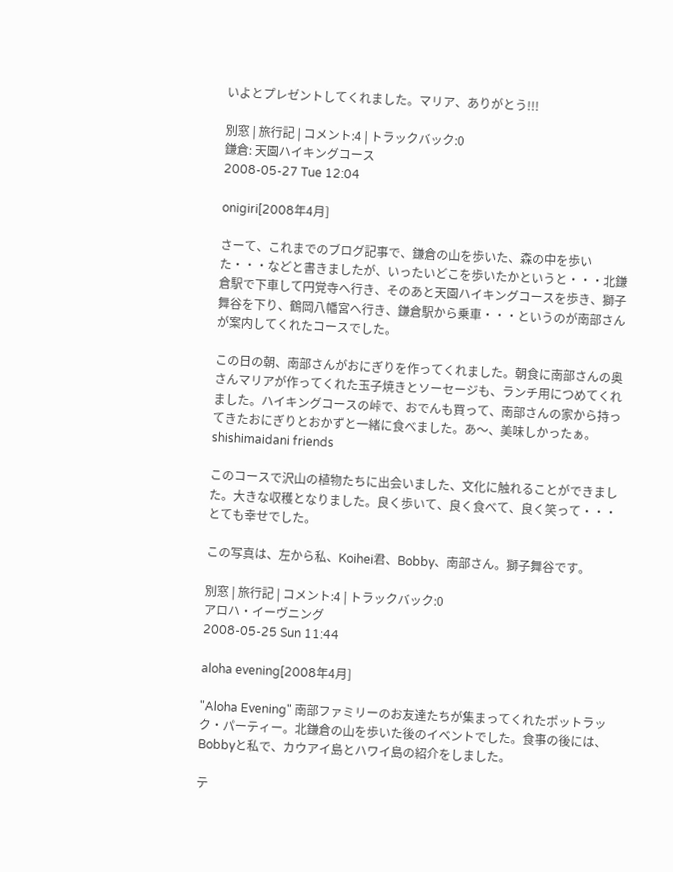いよとプレゼントしてくれました。マリア、ありがとう!!!

別窓 | 旅行記 | コメント:4 | トラックバック:0
鎌倉: 天園ハイキングコース
2008-05-27 Tue 12:04

onigiri[2008年4月]

さーて、これまでのブログ記事で、鎌倉の山を歩いた、森の中を歩いた・・・などと書きましたが、いったいどこを歩いたかというと・・・北鎌倉駅で下車して円覚寺へ行き、そのあと天園ハイキングコースを歩き、獅子舞谷を下り、鶴岡八幡宮へ行き、鎌倉駅から乗車・・・というのが南部さんが案内してくれたコースでした。

この日の朝、南部さんがおにぎりを作ってくれました。朝食に南部さんの奥さんマリアが作ってくれた玉子焼きとソーセージも、ランチ用につめてくれました。ハイキングコースの峠で、おでんも買って、南部さんの家から持ってきたおにぎりとおかずと一緒に食べました。あ〜、美味しかったぁ。shishimaidani friends

このコースで沢山の植物たちに出会いました、文化に触れることができました。大きな収穫となりました。良く歩いて、良く食べて、良く笑って・・・とても幸せでした。

この写真は、左から私、Koihei君、Bobby、南部さん。獅子舞谷です。

別窓 | 旅行記 | コメント:4 | トラックバック:0
アロハ・イーヴニング
2008-05-25 Sun 11:44

aloha evening[2008年4月]

"Aloha Evening" 南部ファミリーのお友達たちが集まってくれたポットラック・パーティー。北鎌倉の山を歩いた後のイベントでした。食事の後には、Bobbyと私で、カウアイ島とハワイ島の紹介をしました。

テ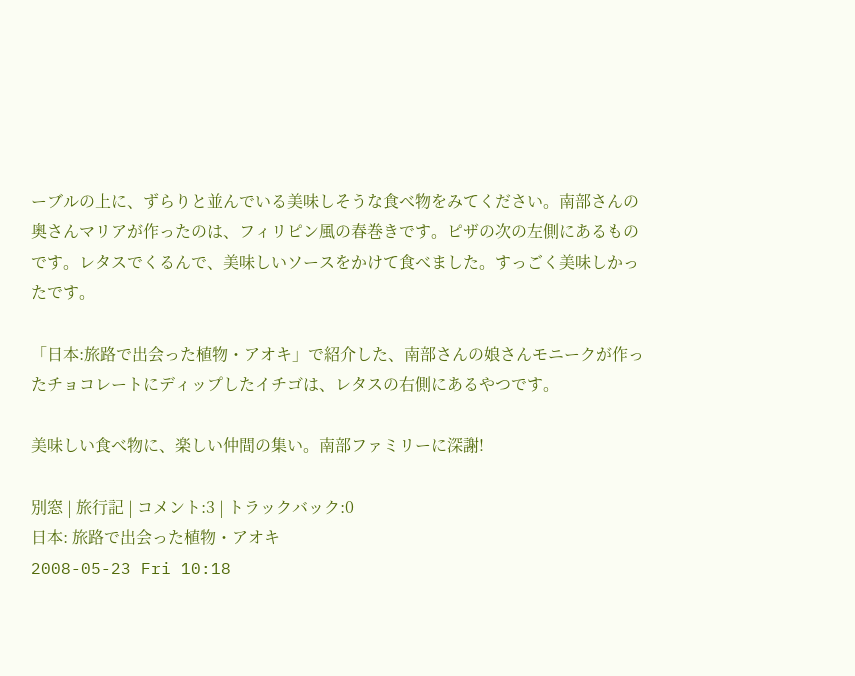ーブルの上に、ずらりと並んでいる美味しそうな食べ物をみてください。南部さんの奥さんマリアが作ったのは、フィリピン風の春巻きです。ピザの次の左側にあるものです。レタスでくるんで、美味しいソースをかけて食べました。すっごく美味しかったです。

「日本:旅路で出会った植物・アオキ」で紹介した、南部さんの娘さんモニークが作ったチョコレートにディップしたイチゴは、レタスの右側にあるやつです。

美味しい食べ物に、楽しい仲間の集い。南部ファミリーに深謝!

別窓 | 旅行記 | コメント:3 | トラックバック:0
日本: 旅路で出会った植物・アオキ
2008-05-23 Fri 10:18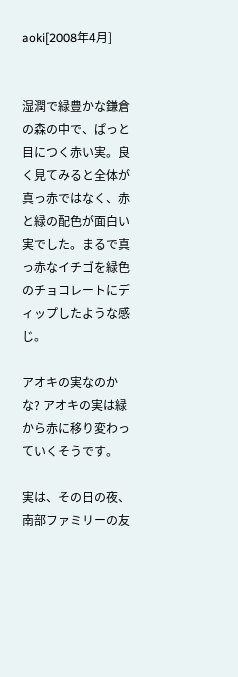aoki[2008年4月]


湿潤で緑豊かな鎌倉の森の中で、ぱっと目につく赤い実。良く見てみると全体が真っ赤ではなく、赤と緑の配色が面白い実でした。まるで真っ赤なイチゴを緑色のチョコレートにディップしたような感じ。

アオキの実なのかな? アオキの実は緑から赤に移り変わっていくそうです。

実は、その日の夜、南部ファミリーの友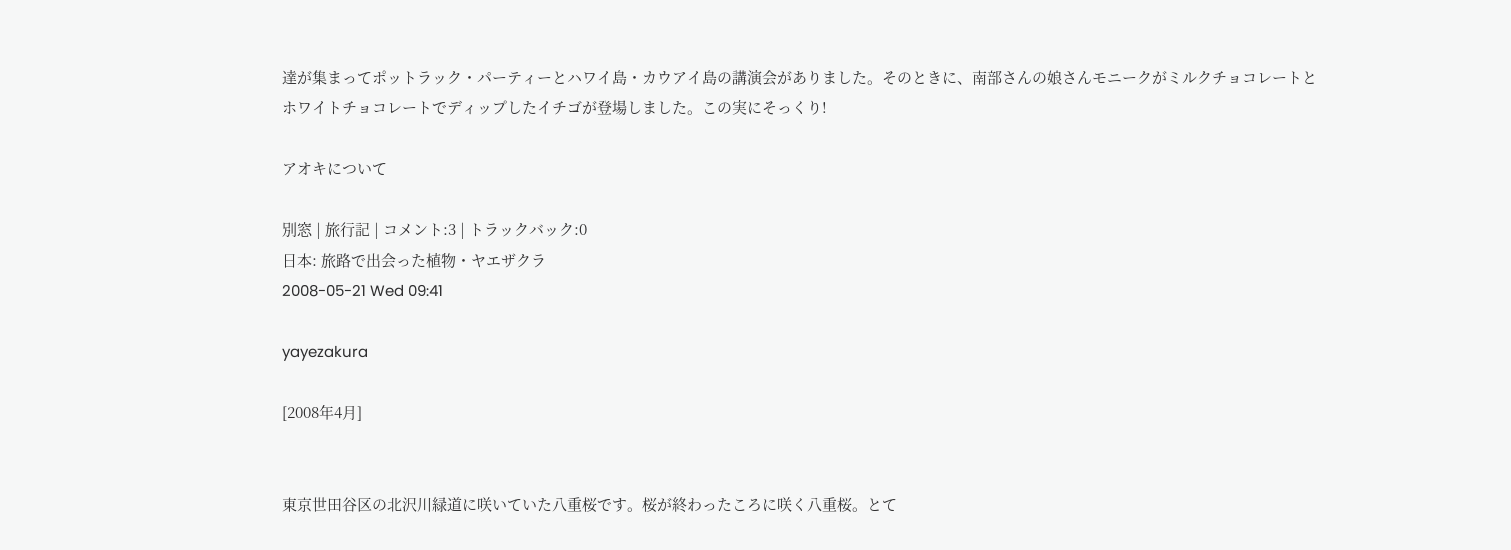達が集まってポットラック・パーティーとハワイ島・カウアイ島の講演会がありました。そのときに、南部さんの娘さんモニークがミルクチョコレートとホワイトチョコレートでディップしたイチゴが登場しました。この実にそっくり!

アオキについて

別窓 | 旅行記 | コメント:3 | トラックバック:0
日本: 旅路で出会った植物・ヤエザクラ
2008-05-21 Wed 09:41

yayezakura

[2008年4月]


東京世田谷区の北沢川緑道に咲いていた八重桜です。桜が終わったころに咲く八重桜。とて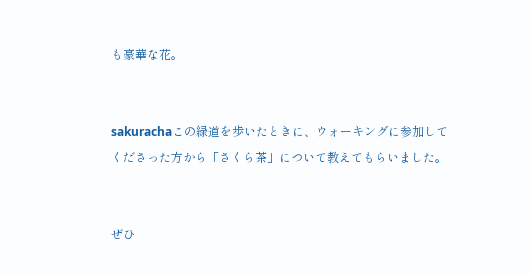も豪華な花。


sakurachaこの緑道を歩いたときに、ウォーキングに参加してくださった方から「さくら茶」について教えてもらいました。


ぜひ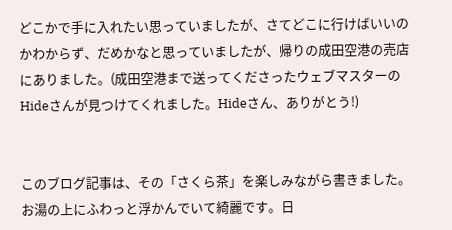どこかで手に入れたい思っていましたが、さてどこに行けばいいのかわからず、だめかなと思っていましたが、帰りの成田空港の売店にありました。(成田空港まで送ってくださったウェブマスターのHideさんが見つけてくれました。Hideさん、ありがとう!)


このブログ記事は、その「さくら茶」を楽しみながら書きました。お湯の上にふわっと浮かんでいて綺麗です。日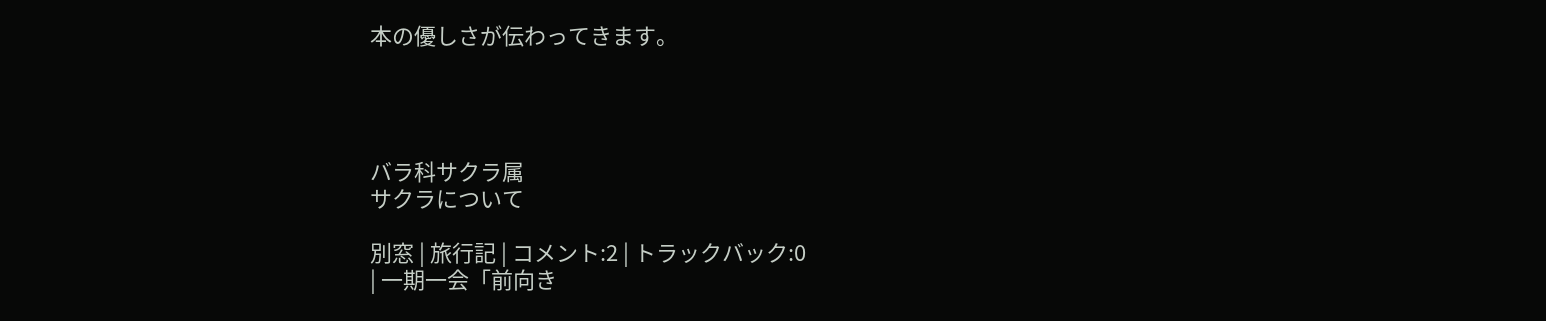本の優しさが伝わってきます。




バラ科サクラ属
サクラについて

別窓 | 旅行記 | コメント:2 | トラックバック:0
| 一期一会「前向き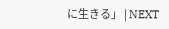に生きる」 | NEXT